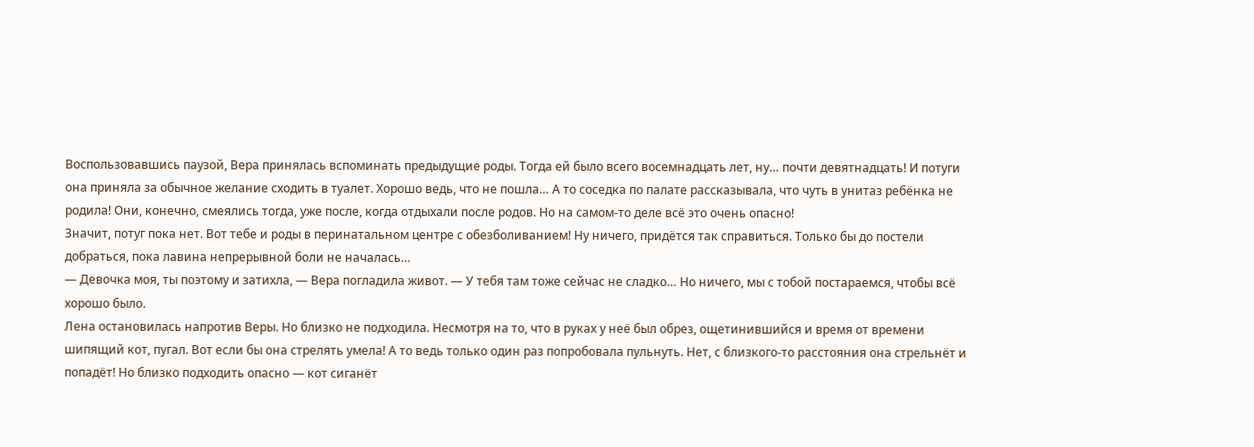Воспользовавшись паузой, Вера принялась вспоминать предыдущие роды. Тогда ей было всего восемнадцать лет, ну… почти девятнадцать! И потуги она приняла за обычное желание сходить в туалет. Хорошо ведь, что не пошла… А то соседка по палате рассказывала, что чуть в унитаз ребёнка не родила! Они, конечно, смеялись тогда, уже после, когда отдыхали после родов. Но на самом-то деле всё это очень опасно!
Значит, потуг пока нет. Вот тебе и роды в перинатальном центре с обезболиванием! Ну ничего, придётся так справиться. Только бы до постели добраться, пока лавина непрерывной боли не началась…
— Девочка моя, ты поэтому и затихла, — Вера погладила живот. — У тебя там тоже сейчас не сладко… Но ничего, мы с тобой постараемся, чтобы всё хорошо было.
Лена остановилась напротив Веры. Но близко не подходила. Несмотря на то, что в руках у неё был обрез, ощетинившийся и время от времени шипящий кот, пугал. Вот если бы она стрелять умела! А то ведь только один раз попробовала пульнуть. Нет, с близкого-то расстояния она стрельнёт и попадёт! Но близко подходить опасно — кот сиганёт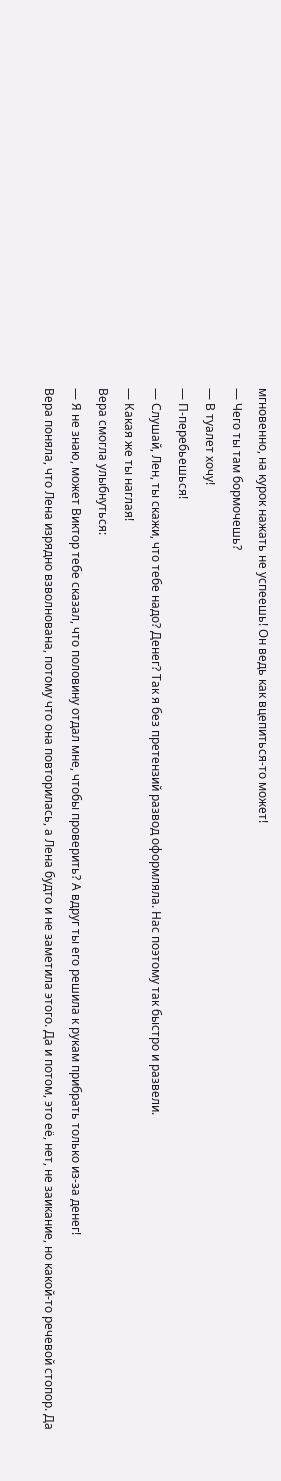мгновенно, на курок нажать не успеешь! Он ведь как вцепиться-то может!
— Чего ты там бормочешь?
— В туалет хочу!
— П-перебьешься!
— Слушай, Лен, ты скажи, что тебе надо? Денег? Так я без претензий развод оформляла. Нас поэтому так быстро и развели.
— Какая же ты наглая!
Вера смогла улыбнуться:
— Я не знаю, может Виктор тебе сказал, что половину отдал мне, чтобы проверить? А вдруг ты его решила к рукам прибрать только из-за денег!
Вера поняла, что Лена изрядно взволнована, потому что она повторилась, а Лена будто и не заметила этого. Да и потом, это её, нет, не заикание, но какой-то речевой стопор. Да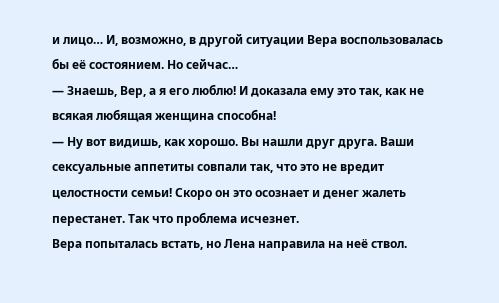и лицо… И, возможно, в другой ситуации Вера воспользовалась бы её состоянием. Но сейчас…
— Знаешь, Вер, а я его люблю! И доказала ему это так, как не всякая любящая женщина способна!
— Ну вот видишь, как хорошо. Вы нашли друг друга. Ваши сексуальные аппетиты совпали так, что это не вредит целостности семьи! Скоро он это осознает и денег жалеть перестанет. Так что проблема исчезнет.
Вера попыталась встать, но Лена направила на неё ствол.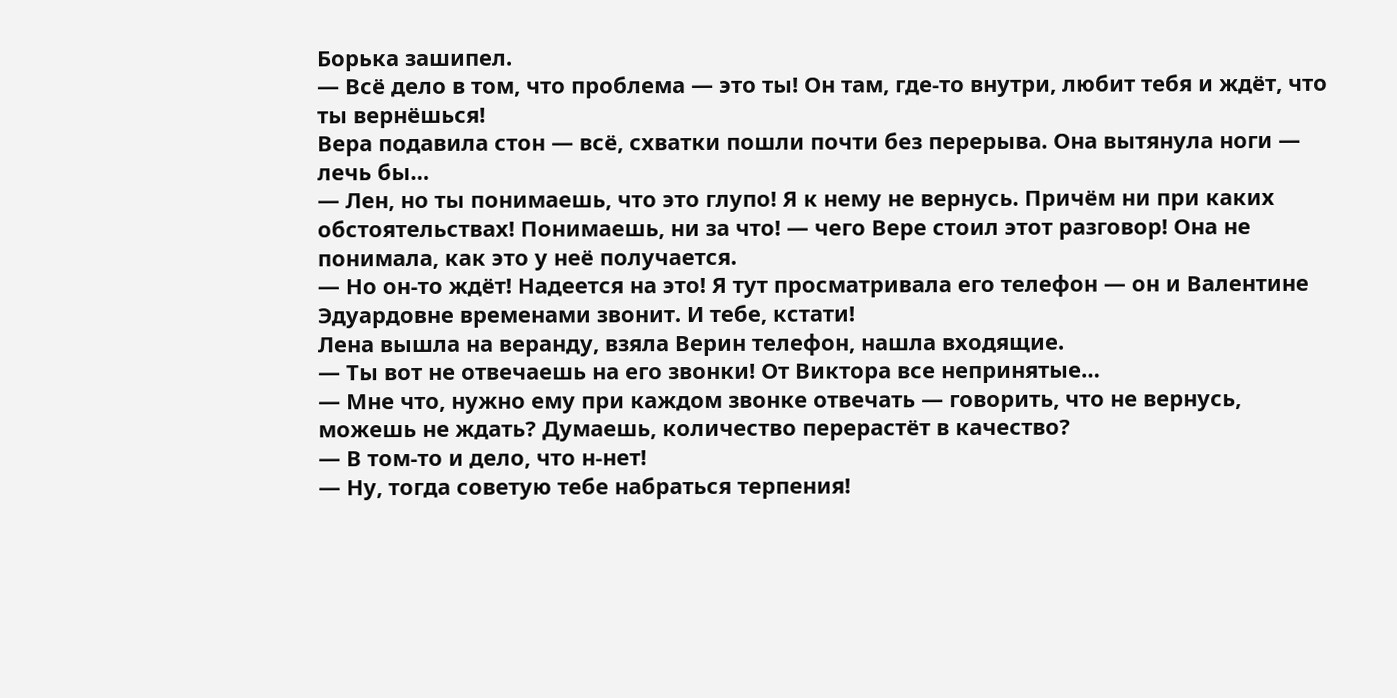Борька зашипел.
— Всё дело в том, что проблема — это ты! Он там, где-то внутри, любит тебя и ждёт, что ты вернёшься!
Вера подавила стон — всё, схватки пошли почти без перерыва. Она вытянула ноги — лечь бы…
— Лен, но ты понимаешь, что это глупо! Я к нему не вернусь. Причём ни при каких обстоятельствах! Понимаешь, ни за что! — чего Вере стоил этот разговор! Она не понимала, как это у неё получается.
— Но он-то ждёт! Надеется на это! Я тут просматривала его телефон — он и Валентине Эдуардовне временами звонит. И тебе, кстати!
Лена вышла на веранду, взяла Верин телефон, нашла входящие.
— Ты вот не отвечаешь на его звонки! От Виктора все непринятые…
— Мне что, нужно ему при каждом звонке отвечать — говорить, что не вернусь, можешь не ждать? Думаешь, количество перерастёт в качество?
— В том-то и дело, что н-нет!
— Ну, тогда советую тебе набраться терпения!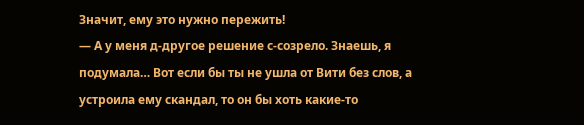Значит, ему это нужно пережить!
— А у меня д-другое решение с-созрело. Знаешь, я подумала… Вот если бы ты не ушла от Вити без слов, а устроила ему скандал, то он бы хоть какие-то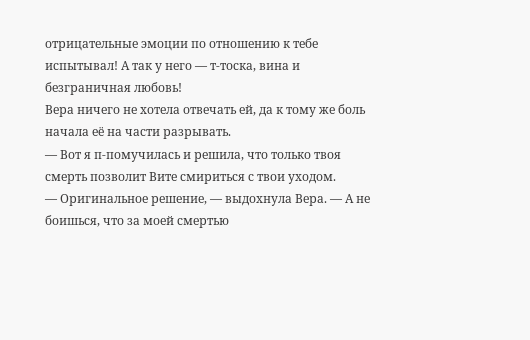отрицательные эмоции по отношению к тебе испытывал! А так у него — т-тоска, вина и безграничная любовь!
Вера ничего не хотела отвечать ей, да к тому же боль начала её на части разрывать.
— Вот я п-помучилась и решила, что только твоя смерть позволит Вите смириться с твои уходом.
— Оригинальное решение, — выдохнула Вера. — А не боишься, что за моей смертью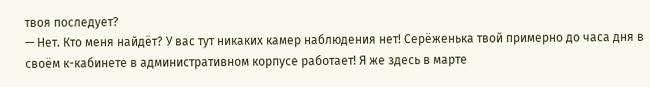твоя последует?
— Нет. Кто меня найдёт? У вас тут никаких камер наблюдения нет! Серёженька твой примерно до часа дня в своём к-кабинете в административном корпусе работает! Я же здесь в марте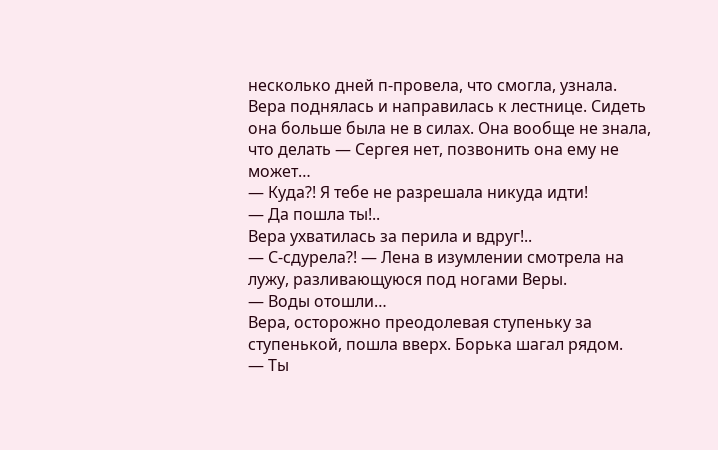несколько дней п-провела, что смогла, узнала.
Вера поднялась и направилась к лестнице. Сидеть она больше была не в силах. Она вообще не знала, что делать — Сергея нет, позвонить она ему не может…
— Куда?! Я тебе не разрешала никуда идти!
— Да пошла ты!..
Вера ухватилась за перила и вдруг!..
— С-сдурела?! — Лена в изумлении смотрела на лужу, разливающуюся под ногами Веры.
— Воды отошли…
Вера, осторожно преодолевая ступеньку за ступенькой, пошла вверх. Борька шагал рядом.
— Ты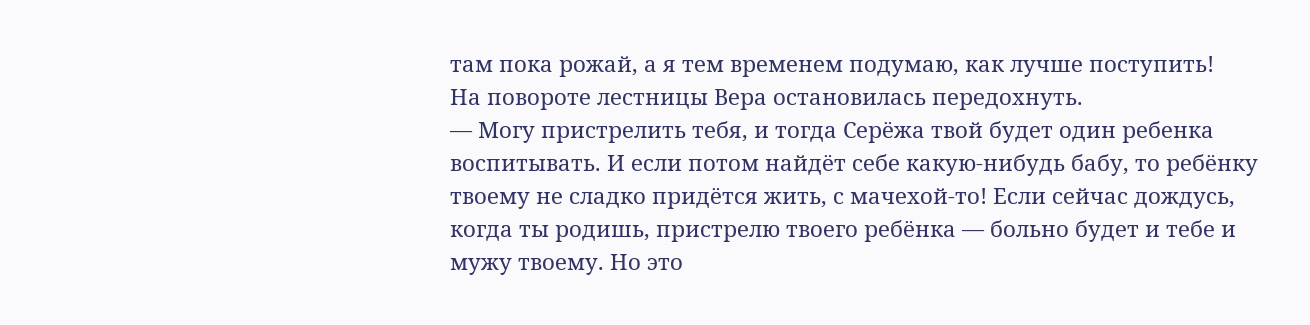там пока рожай, а я тем временем подумаю, как лучше поступить!
На повороте лестницы Вера остановилась передохнуть.
— Могу пристрелить тебя, и тогда Серёжа твой будет один ребенка воспитывать. И если потом найдёт себе какую-нибудь бабу, то ребёнку твоему не сладко придётся жить, с мачехой-то! Если сейчас дождусь, когда ты родишь, пристрелю твоего ребёнка — больно будет и тебе и мужу твоему. Но это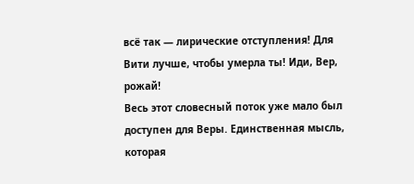всё так — лирические отступления! Для Вити лучше, чтобы умерла ты! Иди, Вер, рожай!
Весь этот словесный поток уже мало был доступен для Веры. Единственная мысль, которая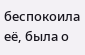беспокоила её, была о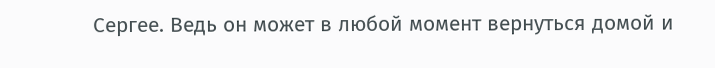Сергее. Ведь он может в любой момент вернуться домой и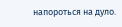напороться на дуло.